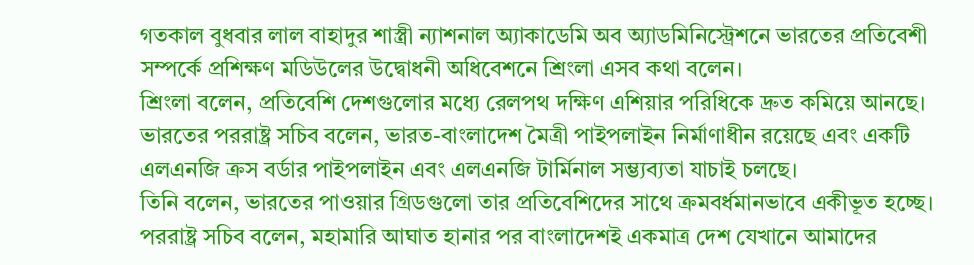গতকাল বুধবার লাল বাহাদুর শাস্ত্রী ন্যাশনাল অ্যাকাডেমি অব অ্যাডমিনিস্ট্রেশনে ভারতের প্রতিবেশী সম্পর্কে প্রশিক্ষণ মডিউলের উদ্বোধনী অধিবেশনে শ্রিংলা এসব কথা বলেন।
শ্রিংলা বলেন, প্রতিবেশি দেশগুলোর মধ্যে রেলপথ দক্ষিণ এশিয়ার পরিধিকে দ্রুত কমিয়ে আনছে।
ভারতের পররাষ্ট্র সচিব বলেন, ভারত-বাংলাদেশ মৈত্রী পাইপলাইন নির্মাণাধীন রয়েছে এবং একটি এলএনজি ক্রস বর্ডার পাইপলাইন এবং এলএনজি টার্মিনাল সম্ভ্যব্যতা যাচাই চলছে।
তিনি বলেন, ভারতের পাওয়ার গ্রিডগুলো তার প্রতিবেশিদের সাথে ক্রমবর্ধমানভাবে একীভূত হচ্ছে।
পররাষ্ট্র সচিব বলেন, মহামারি আঘাত হানার পর বাংলাদেশই একমাত্র দেশ যেখানে আমাদের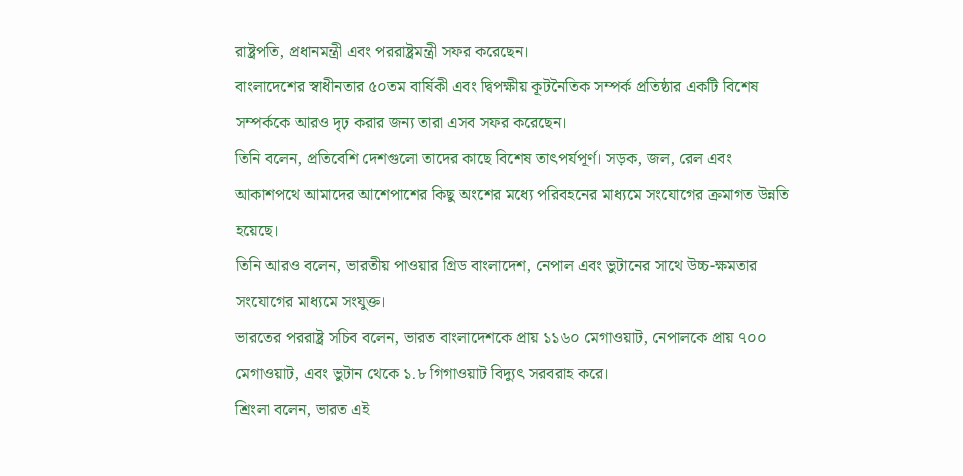রাষ্ট্রপতি, প্রধানমন্ত্রী এবং পররাষ্ট্রমন্ত্রী সফর করেছেন।
বাংলাদেশের স্বাধীনতার ৫০তম বার্ষিকী এবং দ্বিপক্ষীয় কূটনৈতিক সম্পর্ক প্রতিষ্ঠার একটি বিশেষ সম্পর্ককে আরও দৃঢ় করার জন্য তারা এসব সফর করেছেন।
তিনি বলেন, প্রতিবেশি দেশগুলো তাদের কাছে বিশেষ তাৎপর্যপূর্ণ। সড়ক, জল, রেল এবং আকাশপথে আমাদের আশেপাশের কিছু অংশের মধ্যে পরিবহনের মাধ্যমে সংযোগের ক্রমাগত উন্নতি হয়েছে।
তিনি আরও বলেন, ভারতীয় পাওয়ার গ্রিড বাংলাদেশ, নেপাল এবং ভুটানের সাথে উচ্চ-ক্ষমতার সংযোগের মাধ্যমে সংযুক্ত।
ভারতের পররাষ্ট্র সচিব বলেন, ভারত বাংলাদেশকে প্রায় ১১৬০ মেগাওয়াট, নেপালকে প্রায় ৭০০ মেগাওয়াট, এবং ভুটান থেকে ১.৮ গিগাওয়াট বিদ্যুৎ সরবরাহ করে।
শ্রিংলা বলেন, ভারত এই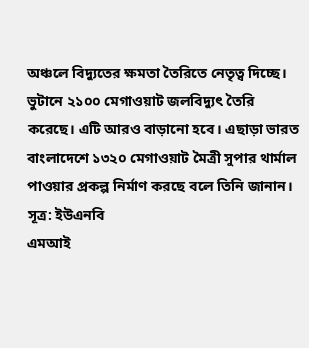অঞ্চলে বিদ্যুতের ক্ষমতা তৈরিতে নেতৃত্ব দিচ্ছে। ভুটানে ২১০০ মেগাওয়াট জলবিদ্যুৎ তৈরি করেছে। এটি আরও বাড়ানো হবে। এছাড়া ভারত বাংলাদেশে ১৩২০ মেগাওয়াট মৈত্রী সুপার থার্মাল পাওয়ার প্রকল্প নির্মাণ করছে বলে তিনি জানান। সূত্র: ইউএনবি
এমআই